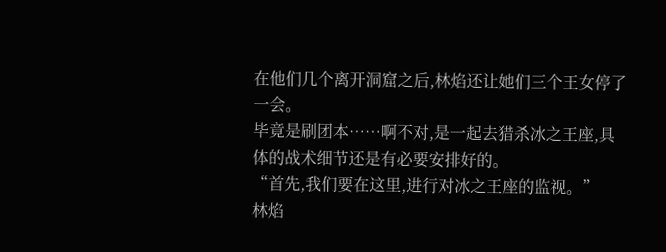在他们几个离开洞窟之后,林焰还让她们三个王女停了一会。
毕竟是刷团本……啊不对,是一起去猎杀冰之王座,具体的战术细节还是有必要安排好的。
“首先,我们要在这里,进行对冰之王座的监视。”
林焰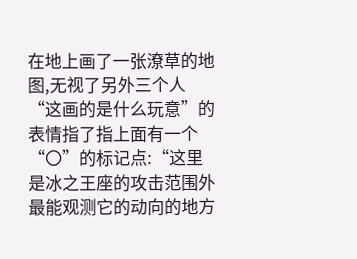在地上画了一张潦草的地图,无视了另外三个人“这画的是什么玩意”的表情指了指上面有一个“〇”的标记点:“这里是冰之王座的攻击范围外最能观测它的动向的地方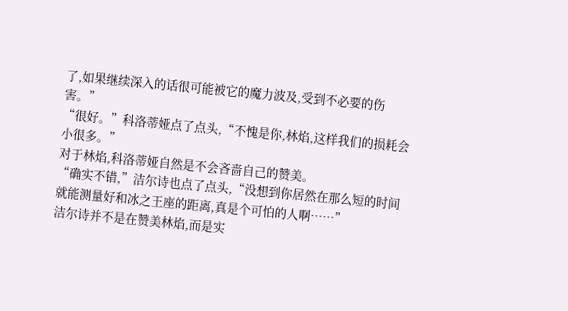了,如果继续深入的话很可能被它的魔力波及,受到不必要的伤害。”
“很好。”科洛蒂娅点了点头,“不愧是你,林焰,这样我们的损耗会小很多。”
对于林焰,科洛蒂娅自然是不会吝啬自己的赞美。
“确实不错,”洁尔诗也点了点头,“没想到你居然在那么短的时间就能测量好和冰之王座的距离,真是个可怕的人啊……”
洁尔诗并不是在赞美林焰,而是实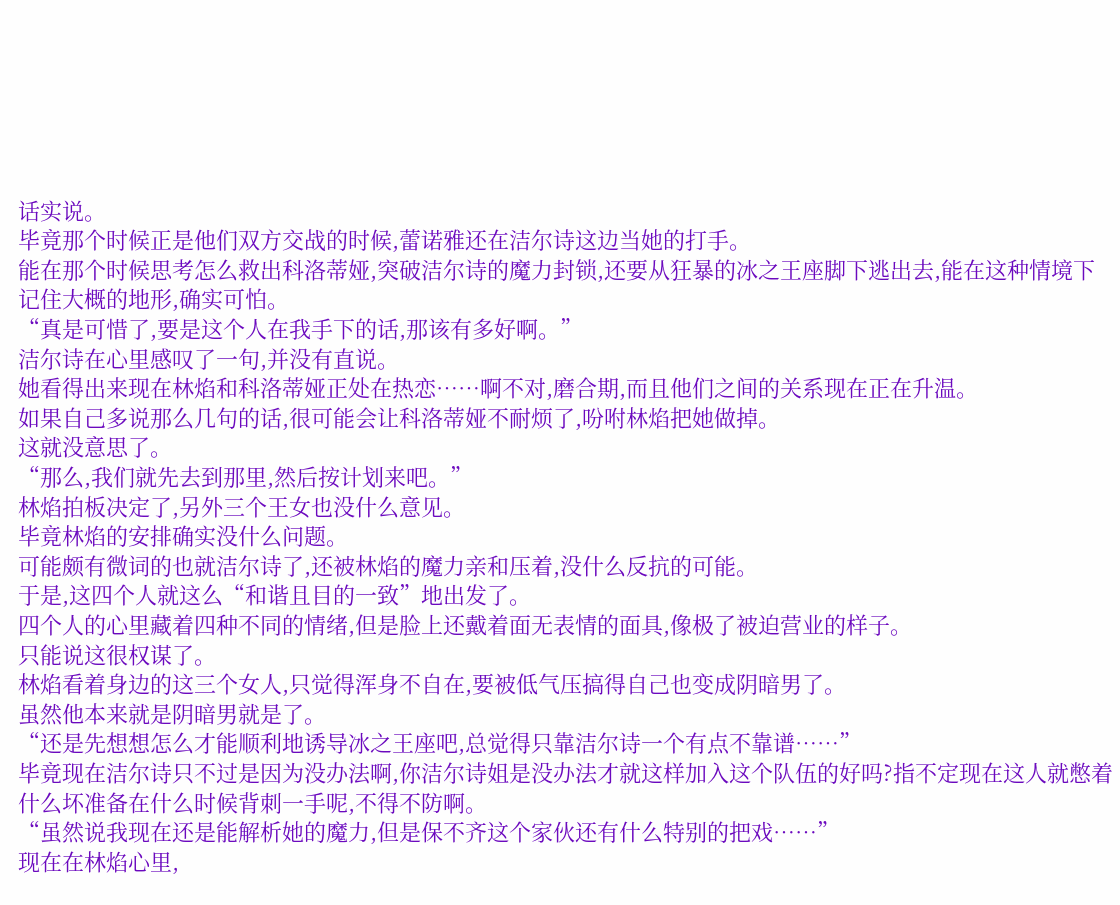话实说。
毕竟那个时候正是他们双方交战的时候,蕾诺雅还在洁尔诗这边当她的打手。
能在那个时候思考怎么救出科洛蒂娅,突破洁尔诗的魔力封锁,还要从狂暴的冰之王座脚下逃出去,能在这种情境下记住大概的地形,确实可怕。
“真是可惜了,要是这个人在我手下的话,那该有多好啊。”
洁尔诗在心里感叹了一句,并没有直说。
她看得出来现在林焰和科洛蒂娅正处在热恋……啊不对,磨合期,而且他们之间的关系现在正在升温。
如果自己多说那么几句的话,很可能会让科洛蒂娅不耐烦了,吩咐林焰把她做掉。
这就没意思了。
“那么,我们就先去到那里,然后按计划来吧。”
林焰拍板决定了,另外三个王女也没什么意见。
毕竟林焰的安排确实没什么问题。
可能颇有微词的也就洁尔诗了,还被林焰的魔力亲和压着,没什么反抗的可能。
于是,这四个人就这么“和谐且目的一致”地出发了。
四个人的心里藏着四种不同的情绪,但是脸上还戴着面无表情的面具,像极了被迫营业的样子。
只能说这很权谋了。
林焰看着身边的这三个女人,只觉得浑身不自在,要被低气压搞得自己也变成阴暗男了。
虽然他本来就是阴暗男就是了。
“还是先想想怎么才能顺利地诱导冰之王座吧,总觉得只靠洁尔诗一个有点不靠谱……”
毕竟现在洁尔诗只不过是因为没办法啊,你洁尔诗姐是没办法才就这样加入这个队伍的好吗?指不定现在这人就憋着什么坏准备在什么时候背刺一手呢,不得不防啊。
“虽然说我现在还是能解析她的魔力,但是保不齐这个家伙还有什么特别的把戏……”
现在在林焰心里,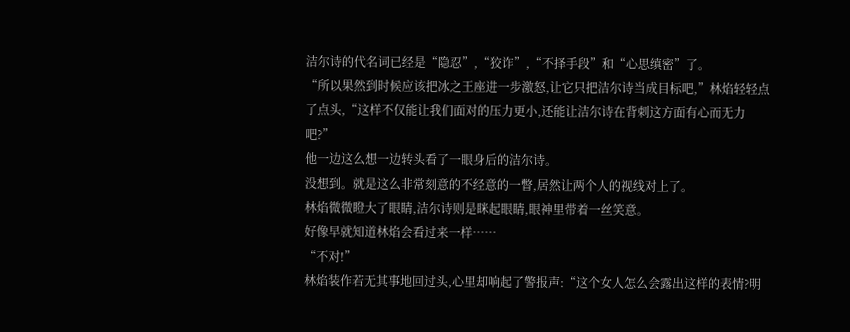洁尔诗的代名词已经是“隐忍”,“狡诈”,“不择手段”和“心思缜密”了。
“所以果然到时候应该把冰之王座进一步激怒,让它只把洁尔诗当成目标吧,”林焰轻轻点了点头,“这样不仅能让我们面对的压力更小,还能让洁尔诗在背刺这方面有心而无力吧?”
他一边这么想一边转头看了一眼身后的洁尔诗。
没想到。就是这么非常刻意的不经意的一瞥,居然让两个人的视线对上了。
林焰微微瞪大了眼睛,洁尔诗则是眯起眼睛,眼神里带着一丝笑意。
好像早就知道林焰会看过来一样……
“不对!”
林焰装作若无其事地回过头,心里却响起了警报声:“这个女人怎么会露出这样的表情?明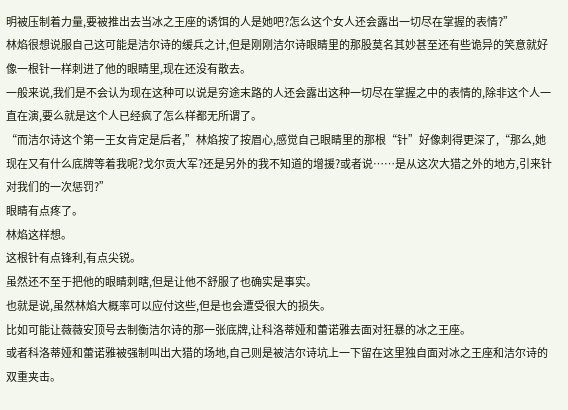明被压制着力量,要被推出去当冰之王座的诱饵的人是她吧?怎么这个女人还会露出一切尽在掌握的表情?”
林焰很想说服自己这可能是洁尔诗的缓兵之计,但是刚刚洁尔诗眼睛里的那股莫名其妙甚至还有些诡异的笑意就好像一根针一样刺进了他的眼睛里,现在还没有散去。
一般来说,我们是不会认为现在这种可以说是穷途末路的人还会露出这种一切尽在掌握之中的表情的,除非这个人一直在演,要么就是这个人已经疯了怎么样都无所谓了。
“而洁尔诗这个第一王女肯定是后者,”林焰按了按眉心,感觉自己眼睛里的那根“针”好像刺得更深了,“那么,她现在又有什么底牌等着我呢?戈尔贡大军?还是另外的我不知道的增援?或者说……是从这次大猎之外的地方,引来针对我们的一次惩罚?”
眼睛有点疼了。
林焰这样想。
这根针有点锋利,有点尖锐。
虽然还不至于把他的眼睛刺瞎,但是让他不舒服了也确实是事实。
也就是说,虽然林焰大概率可以应付这些,但是也会遭受很大的损失。
比如可能让薇薇安顶号去制衡洁尔诗的那一张底牌,让科洛蒂娅和蕾诺雅去面对狂暴的冰之王座。
或者科洛蒂娅和蕾诺雅被强制叫出大猎的场地,自己则是被洁尔诗坑上一下留在这里独自面对冰之王座和洁尔诗的双重夹击。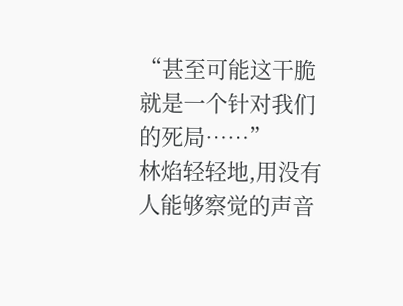“甚至可能这干脆就是一个针对我们的死局……”
林焰轻轻地,用没有人能够察觉的声音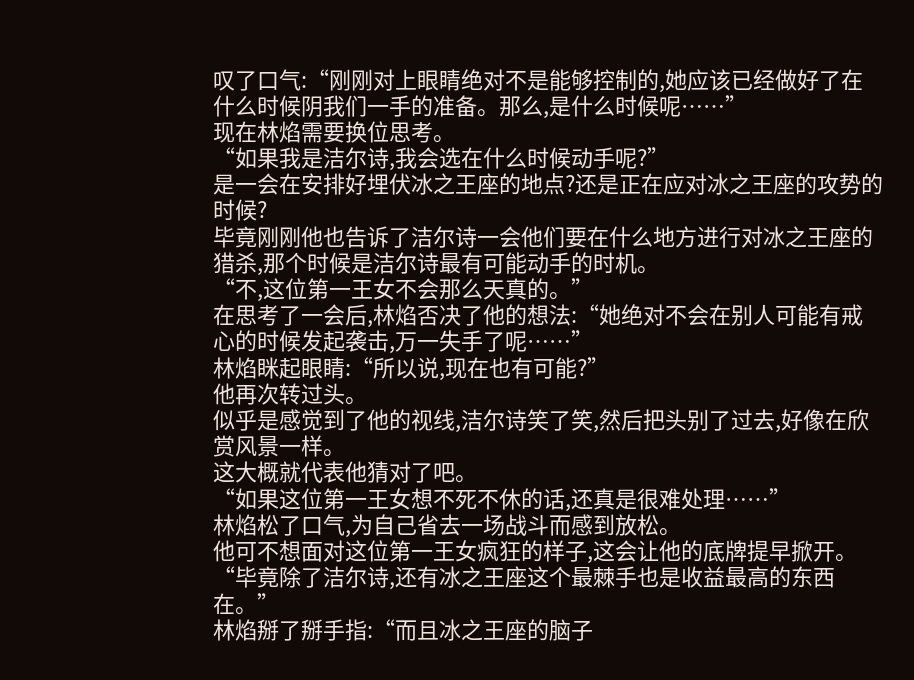叹了口气:“刚刚对上眼睛绝对不是能够控制的,她应该已经做好了在什么时候阴我们一手的准备。那么,是什么时候呢……”
现在林焰需要换位思考。
“如果我是洁尔诗,我会选在什么时候动手呢?”
是一会在安排好埋伏冰之王座的地点?还是正在应对冰之王座的攻势的时候?
毕竟刚刚他也告诉了洁尔诗一会他们要在什么地方进行对冰之王座的猎杀,那个时候是洁尔诗最有可能动手的时机。
“不,这位第一王女不会那么天真的。”
在思考了一会后,林焰否决了他的想法:“她绝对不会在别人可能有戒心的时候发起袭击,万一失手了呢……”
林焰眯起眼睛:“所以说,现在也有可能?”
他再次转过头。
似乎是感觉到了他的视线,洁尔诗笑了笑,然后把头别了过去,好像在欣赏风景一样。
这大概就代表他猜对了吧。
“如果这位第一王女想不死不休的话,还真是很难处理……”
林焰松了口气,为自己省去一场战斗而感到放松。
他可不想面对这位第一王女疯狂的样子,这会让他的底牌提早掀开。
“毕竟除了洁尔诗,还有冰之王座这个最棘手也是收益最高的东西在。”
林焰掰了掰手指:“而且冰之王座的脑子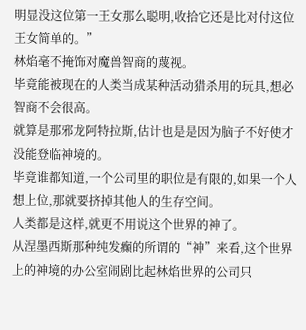明显没这位第一王女那么聪明,收拾它还是比对付这位王女简单的。”
林焰毫不掩饰对魔兽智商的蔑视。
毕竟能被现在的人类当成某种活动猎杀用的玩具,想必智商不会很高。
就算是那邪龙阿特拉斯,估计也是是因为脑子不好使才没能登临神境的。
毕竟谁都知道,一个公司里的职位是有限的,如果一个人想上位,那就要挤掉其他人的生存空间。
人类都是这样,就更不用说这个世界的神了。
从涅墨西斯那种纯发癫的所谓的“神”来看,这个世界上的神境的办公室闹剧比起林焰世界的公司只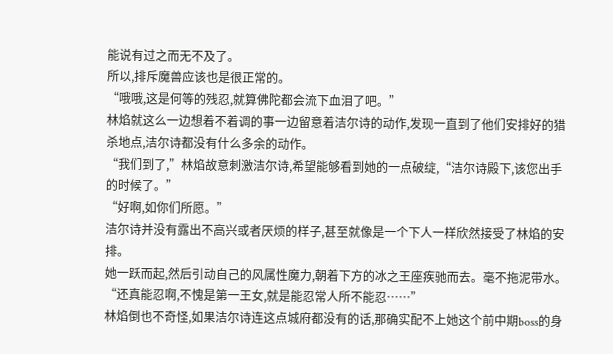能说有过之而无不及了。
所以,排斥魔兽应该也是很正常的。
“哦哦,这是何等的残忍,就算佛陀都会流下血泪了吧。”
林焰就这么一边想着不着调的事一边留意着洁尔诗的动作,发现一直到了他们安排好的猎杀地点,洁尔诗都没有什么多余的动作。
“我们到了,”林焰故意刺激洁尔诗,希望能够看到她的一点破绽,“洁尔诗殿下,该您出手的时候了。”
“好啊,如你们所愿。”
洁尔诗并没有露出不高兴或者厌烦的样子,甚至就像是一个下人一样欣然接受了林焰的安排。
她一跃而起,然后引动自己的风属性魔力,朝着下方的冰之王座疾驰而去。毫不拖泥带水。
“还真能忍啊,不愧是第一王女,就是能忍常人所不能忍……”
林焰倒也不奇怪,如果洁尔诗连这点城府都没有的话,那确实配不上她这个前中期boss的身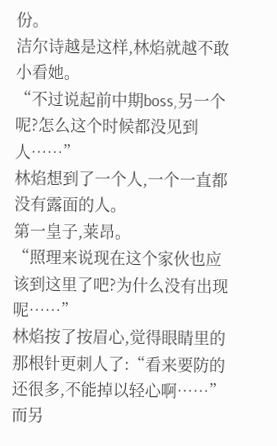份。
洁尔诗越是这样,林焰就越不敢小看她。
“不过说起前中期boss,另一个呢?怎么这个时候都没见到人……”
林焰想到了一个人,一个一直都没有露面的人。
第一皇子,莱昂。
“照理来说现在这个家伙也应该到这里了吧?为什么没有出现呢……”
林焰按了按眉心,觉得眼睛里的那根针更刺人了:“看来要防的还很多,不能掉以轻心啊……”
而另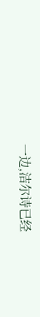一边,洁尔诗已经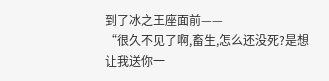到了冰之王座面前——
“很久不见了啊,畜生,怎么还没死?是想让我送你一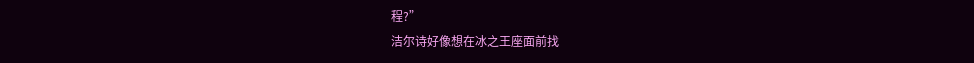程?”
洁尔诗好像想在冰之王座面前找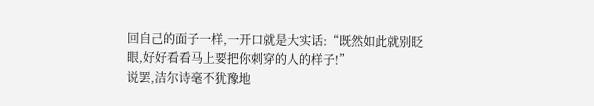回自己的面子一样,一开口就是大实话:“既然如此就别眨眼,好好看看马上要把你刺穿的人的样子!”
说罢,洁尔诗毫不犹豫地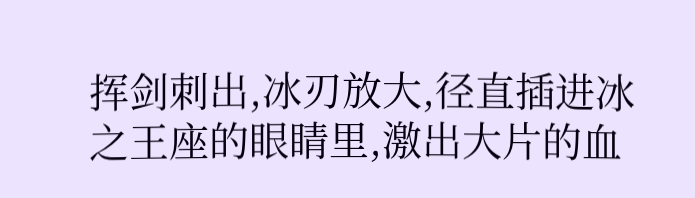挥剑刺出,冰刃放大,径直插进冰之王座的眼睛里,激出大片的血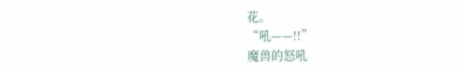花。
“吼——!!”
魔兽的怒吼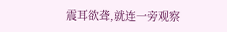震耳欲聋,就连一旁观察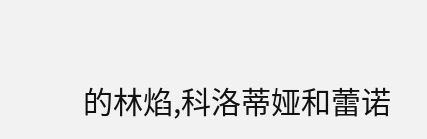的林焰,科洛蒂娅和蕾诺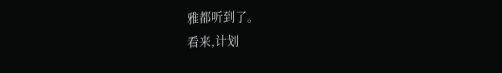雅都听到了。
看来,计划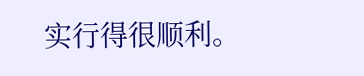实行得很顺利。